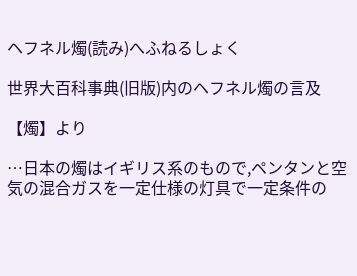ヘフネル燭(読み)へふねるしょく

世界大百科事典(旧版)内のヘフネル燭の言及

【燭】より

…日本の燭はイギリス系のもので,ペンタンと空気の混合ガスを一定仕様の灯具で一定条件の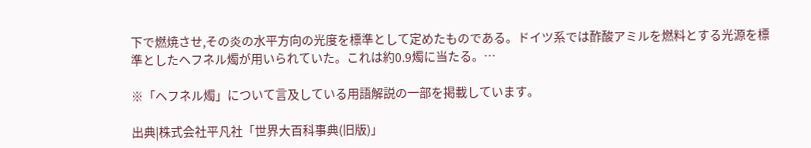下で燃焼させ,その炎の水平方向の光度を標準として定めたものである。ドイツ系では酢酸アミルを燃料とする光源を標準としたヘフネル燭が用いられていた。これは約0.9燭に当たる。…

※「ヘフネル燭」について言及している用語解説の一部を掲載しています。

出典|株式会社平凡社「世界大百科事典(旧版)」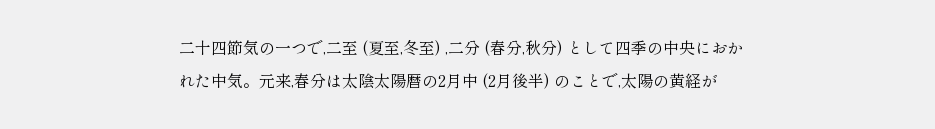二十四節気の一つで,二至 (夏至,冬至) ,二分 (春分,秋分) として四季の中央におかれた中気。元来,春分は太陰太陽暦の2月中 (2月後半) のことで,太陽の黄経が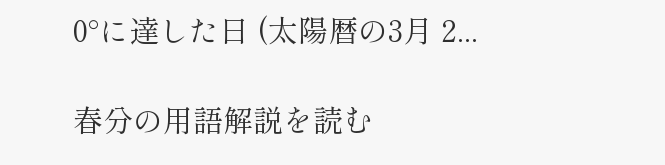0°に達した日 (太陽暦の3月 2...

春分の用語解説を読む